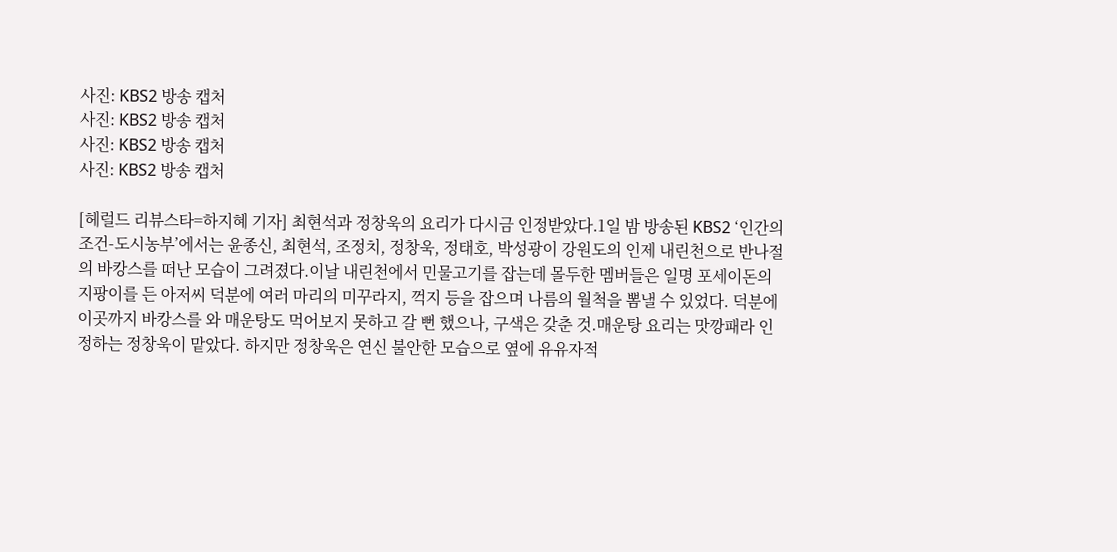사진: KBS2 방송 캡처
사진: KBS2 방송 캡처
사진: KBS2 방송 캡처
사진: KBS2 방송 캡처

[헤럴드 리뷰스타=하지혜 기자] 최현석과 정창욱의 요리가 다시금 인정받았다.1일 밤 방송된 KBS2 ‘인간의 조건-도시농부’에서는 윤종신, 최현석, 조정치, 정창욱, 정태호, 박성광이 강원도의 인제 내린천으로 반나절의 바캉스를 떠난 모습이 그려졌다.이날 내린천에서 민물고기를 잡는데 몰두한 멤버들은 일명 포세이돈의 지팡이를 든 아저씨 덕분에 여러 마리의 미꾸라지, 꺽지 등을 잡으며 나름의 월척을 뽐낼 수 있었다. 덕분에 이곳까지 바캉스를 와 매운탕도 먹어보지 못하고 갈 뻔 했으나, 구색은 갖춘 것.매운탕 요리는 맛깡패라 인정하는 정창욱이 맡았다. 하지만 정창욱은 연신 불안한 모습으로 옆에 유유자적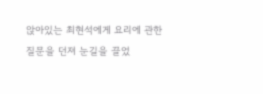앉아있는 최현석에게 요리에 관한 질문을 던져 눈길을 끌었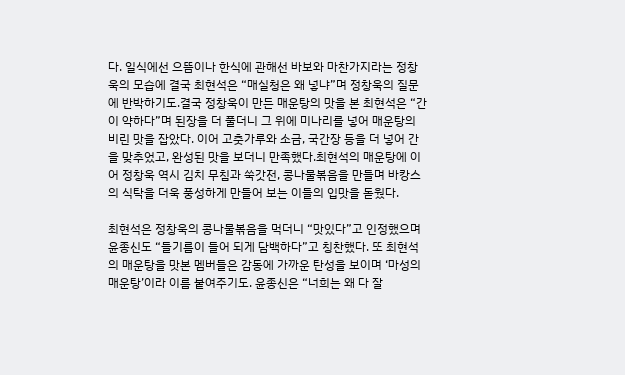다. 일식에선 으뜸이나 한식에 관해선 바보와 마찬가지라는 정창욱의 모습에 결국 최현석은 “매실청은 왜 넣냐”며 정창욱의 질문에 반박하기도.결국 정창욱이 만든 매운탕의 맛을 본 최현석은 “간이 약하다”며 된장을 더 풀더니 그 위에 미나리를 넣어 매운탕의 비린 맛을 잡았다. 이어 고춧가루와 소금, 국간장 등을 더 넣어 간을 맞추었고, 완성된 맛을 보더니 만족했다.최현석의 매운탕에 이어 정창욱 역시 김치 무침과 쑥갓전, 콩나물볶음을 만들며 바캉스의 식탁을 더욱 풍성하게 만들어 보는 이들의 입맛을 돋웠다.

최현석은 정창욱의 콩나물볶음을 먹더니 “맛있다”고 인정했으며 윤종신도 “들기름이 들어 되게 담백하다”고 칭찬했다. 또 최현석의 매운탕을 맛본 멤버들은 감동에 가까운 탄성을 보이며 ‘마성의 매운탕’이라 이름 붙여주기도. 윤종신은 “너희는 왜 다 잘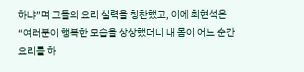하냐”며 그들의 요리 실력을 칭찬했고, 이에 최현석은 “여러분이 행복한 모습을 상상했더니 내 몸이 어느 순간 요리를 하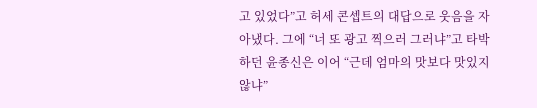고 있었다”고 허세 콘셉트의 대답으로 웃음을 자아냈다. 그에 “너 또 광고 찍으러 그러냐”고 타박하던 윤종신은 이어 “근데 엄마의 맛보다 맛있지 않냐”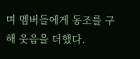며 멤버들에게 동조를 구해 웃음을 더했다.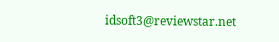idsoft3@reviewstar.net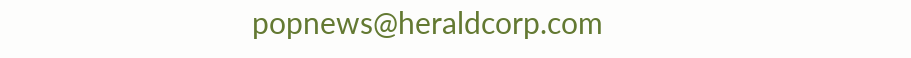popnews@heraldcorp.com